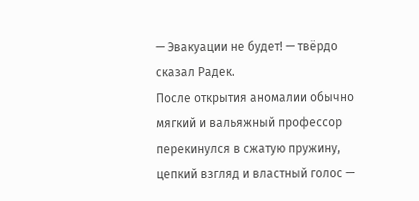— Эвакуации не будет! — твёрдо сказал Радек.
После открытия аномалии обычно мягкий и вальяжный профессор перекинулся в сжатую пружину, цепкий взгляд и властный голос —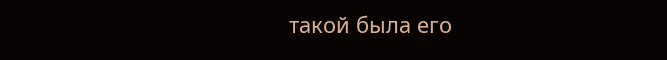такой была его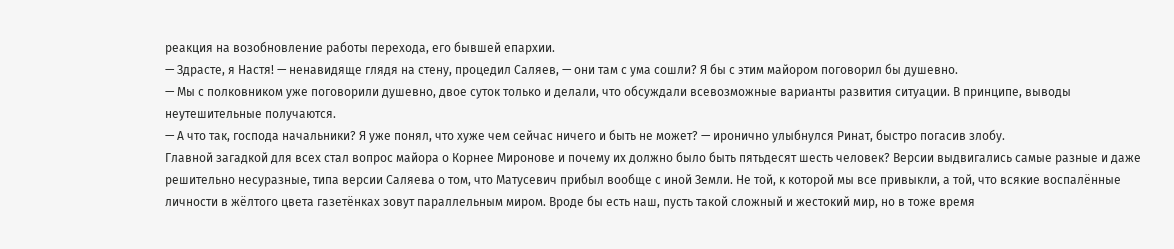реакция на возобновление работы перехода, его бывшей епархии.
— Здрасте, я Настя! — ненавидяще глядя на стену, процедил Саляев, — они там с ума сошли? Я бы с этим майором поговорил бы душевно.
— Мы с полковником уже поговорили душевно, двое суток только и делали, что обсуждали всевозможные варианты развития ситуации. В принципе, выводы неутешительные получаются.
— А что так, господа начальники? Я уже понял, что хуже чем сейчас ничего и быть не может? — иронично улыбнулся Ринат, быстро погасив злобу.
Главной загадкой для всех стал вопрос майора о Корнее Миронове и почему их должно было быть пятьдесят шесть человек? Версии выдвигались самые разные и даже решительно несуразные, типа версии Саляева о том, что Матусевич прибыл вообще с иной Земли. Не той, к которой мы все привыкли, а той, что всякие воспалённые личности в жёлтого цвета газетёнках зовут параллельным миром. Вроде бы есть наш, пусть такой сложный и жестокий мир, но в тоже время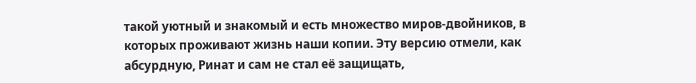такой уютный и знакомый и есть множество миров-двойников, в которых проживают жизнь наши копии. Эту версию отмели, как абсурдную, Ринат и сам не стал её защищать,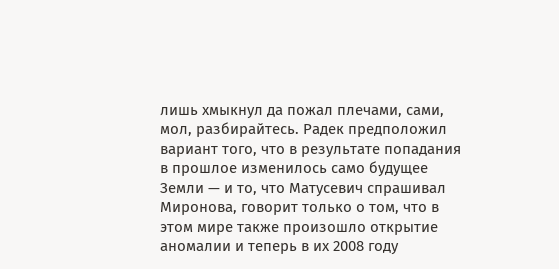лишь хмыкнул да пожал плечами, сами, мол, разбирайтесь. Радек предположил вариант того, что в результате попадания в прошлое изменилось само будущее Земли — и то, что Матусевич спрашивал Миронова, говорит только о том, что в этом мире также произошло открытие аномалии и теперь в их 2008 году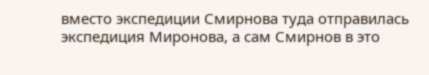вместо экспедиции Смирнова туда отправилась экспедиция Миронова, а сам Смирнов в это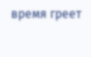время греет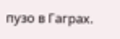пузо в Гаграх.